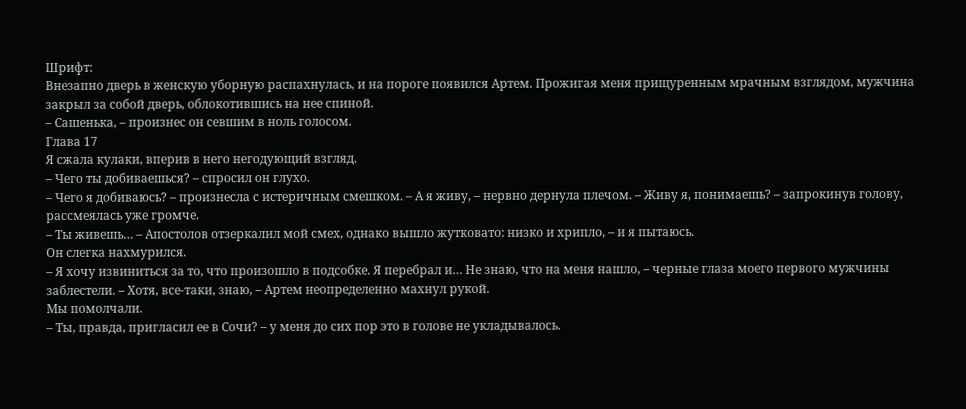Шрифт:
Внезапно дверь в женскую уборную распахнулась, и на пороге появился Артем. Прожигая меня прищуренным мрачным взглядом, мужчина закрыл за собой дверь, облокотившись на нее спиной.
– Сашенька, – произнес он севшим в ноль голосом.
Глава 17
Я сжала кулаки, вперив в него негодующий взгляд.
– Чего ты добиваешься? – спросил он глухо.
– Чего я добиваюсь? – произнесла с истеричным смешком. – А я живу, – нервно дернула плечом. – Живу я, понимаешь? – запрокинув голову, рассмеялась уже громче.
– Ты живешь… – Апостолов отзеркалил мой смех, однако вышло жутковато: низко и хрипло, – и я пытаюсь.
Он слегка нахмурился.
– Я хочу извиниться за то, что произошло в подсобке. Я перебрал и… Не знаю, что на меня нашло, – черные глаза моего первого мужчины заблестели. – Хотя, все-таки, знаю, – Артем неопределенно махнул рукой.
Мы помолчали.
– Ты, правда, пригласил ее в Сочи? – у меня до сих пор это в голове не укладывалось.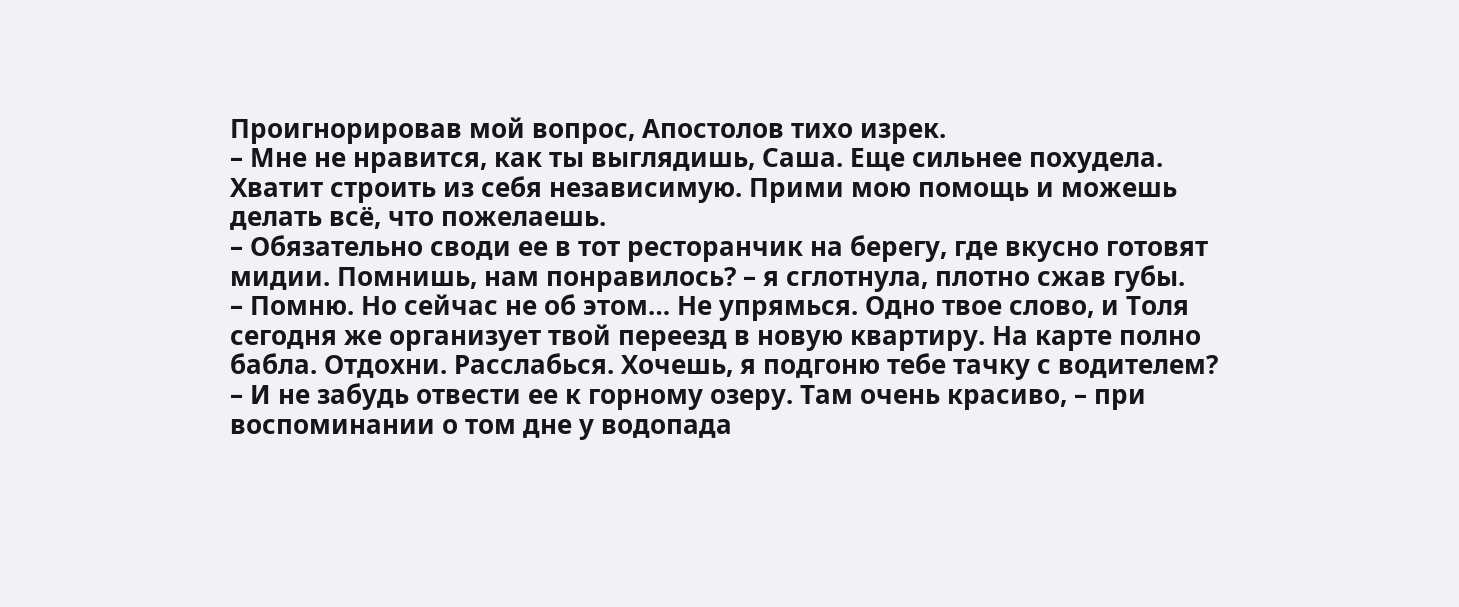Проигнорировав мой вопрос, Апостолов тихо изрек.
– Мне не нравится, как ты выглядишь, Саша. Еще сильнее похудела. Хватит строить из себя независимую. Прими мою помощь и можешь делать всё, что пожелаешь.
– Обязательно своди ее в тот ресторанчик на берегу, где вкусно готовят мидии. Помнишь, нам понравилось? – я сглотнула, плотно сжав губы.
– Помню. Но сейчас не об этом… Не упрямься. Одно твое слово, и Толя сегодня же организует твой переезд в новую квартиру. На карте полно бабла. Отдохни. Расслабься. Хочешь, я подгоню тебе тачку с водителем?
– И не забудь отвести ее к горному озеру. Там очень красиво, – при воспоминании о том дне у водопада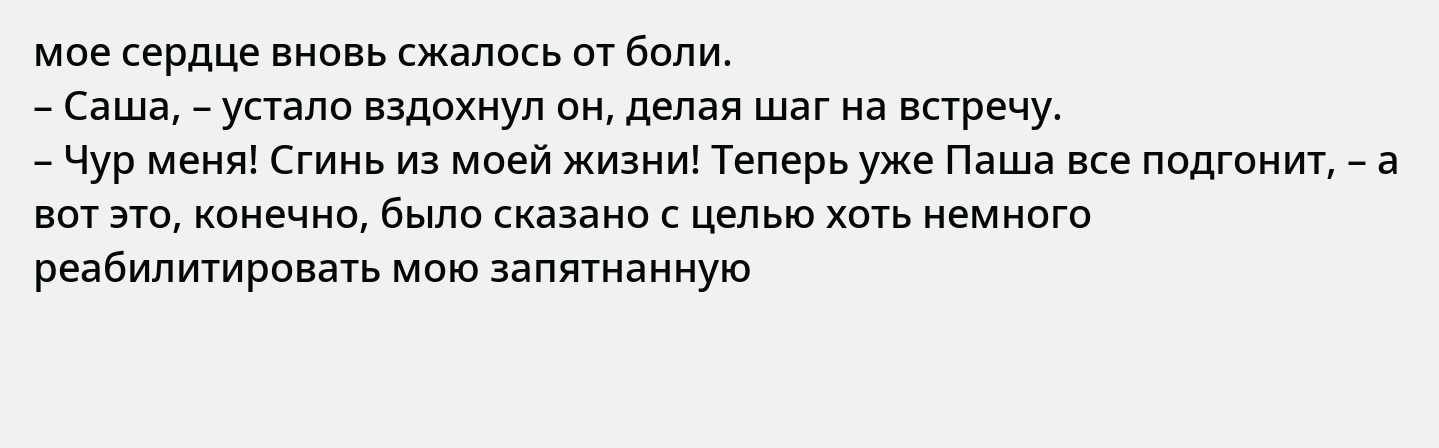мое сердце вновь сжалось от боли.
– Саша, – устало вздохнул он, делая шаг на встречу.
– Чур меня! Сгинь из моей жизни! Теперь уже Паша все подгонит, – а вот это, конечно, было сказано с целью хоть немного реабилитировать мою запятнанную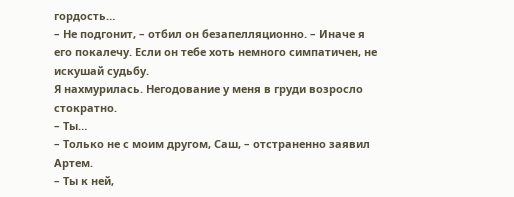гордость…
– Не подгонит, – отбил он безапелляционно. – Иначе я его покалечу. Если он тебе хоть немного симпатичен, не искушай судьбу.
Я нахмурилась. Негодование у меня в груди возросло стократно.
– Ты…
– Только не с моим другом, Саш, – отстраненно заявил Артем.
– Ты к ней,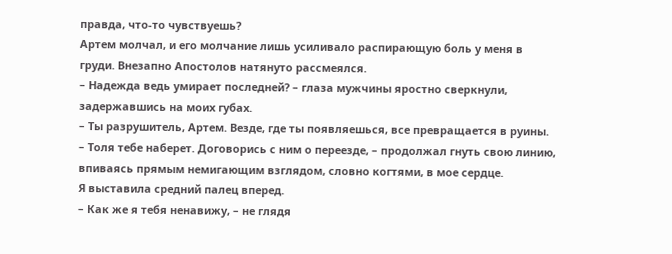правда, что-то чувствуешь?
Артем молчал, и его молчание лишь усиливало распирающую боль у меня в груди. Внезапно Апостолов натянуто рассмеялся.
– Надежда ведь умирает последней? – глаза мужчины яростно сверкнули, задержавшись на моих губах.
– Ты разрушитель, Артем. Везде, где ты появляешься, все превращается в руины.
– Толя тебе наберет. Договорись с ним о переезде, – продолжал гнуть свою линию, впиваясь прямым немигающим взглядом, словно когтями, в мое сердце.
Я выставила средний палец вперед.
– Как же я тебя ненавижу, – не глядя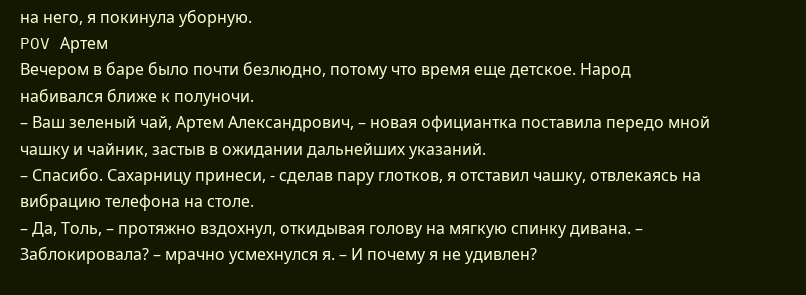на него, я покинула уборную.
POV Артем
Вечером в баре было почти безлюдно, потому что время еще детское. Народ набивался ближе к полуночи.
– Ваш зеленый чай, Артем Александрович, – новая официантка поставила передо мной чашку и чайник, застыв в ожидании дальнейших указаний.
– Спасибо. Сахарницу принеси, - сделав пару глотков, я отставил чашку, отвлекаясь на вибрацию телефона на столе.
– Да, Толь, – протяжно вздохнул, откидывая голову на мягкую спинку дивана. – Заблокировала? – мрачно усмехнулся я. – И почему я не удивлен?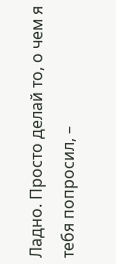Ладно. Просто делай то, о чем я тебя попросил, –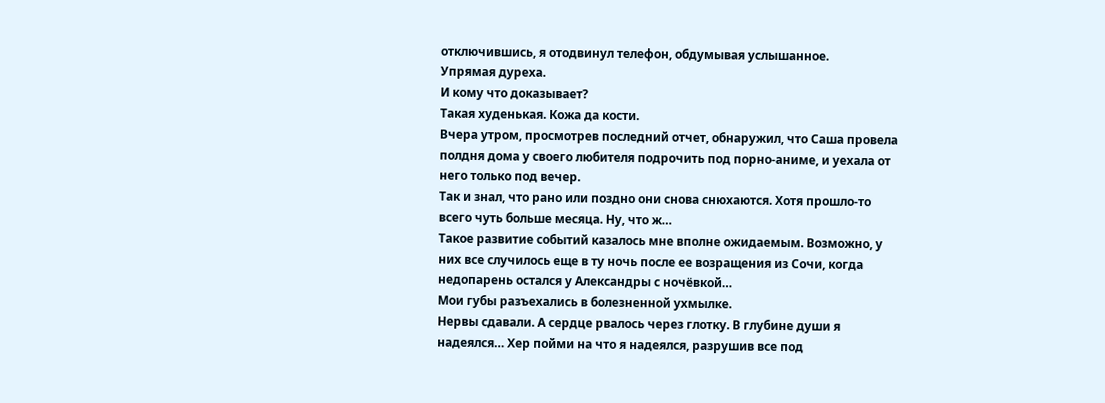отключившись, я отодвинул телефон, обдумывая услышанное.
Упрямая дуреха.
И кому что доказывает?
Такая худенькая. Кожа да кости.
Вчера утром, просмотрев последний отчет, обнаружил, что Саша провела полдня дома у своего любителя подрочить под порно-аниме, и уехала от него только под вечер.
Так и знал, что рано или поздно они снова снюхаются. Хотя прошло-то всего чуть больше месяца. Ну, что ж…
Такое развитие событий казалось мне вполне ожидаемым. Возможно, у них все случилось еще в ту ночь после ее возращения из Сочи, когда недопарень остался у Александры с ночёвкой…
Мои губы разъехались в болезненной ухмылке.
Нервы сдавали. А сердце рвалось через глотку. В глубине души я надеялся… Хер пойми на что я надеялся, разрушив все под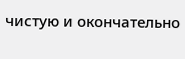чистую и окончательно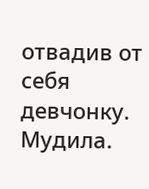отвадив от себя девчонку. Мудила.